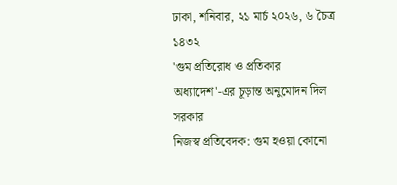ঢাকা, শনিবার, ২১ মার্চ ২০২৬, ৬ চৈত্র ১৪৩২
'গুম প্রতিরোধ ও প্রতিকার অধ্যাদেশ'-এর চূড়ান্ত অনুমোদন দিল সরকার
নিজস্ব প্রতিবেদক: গুম হওয়া কোনো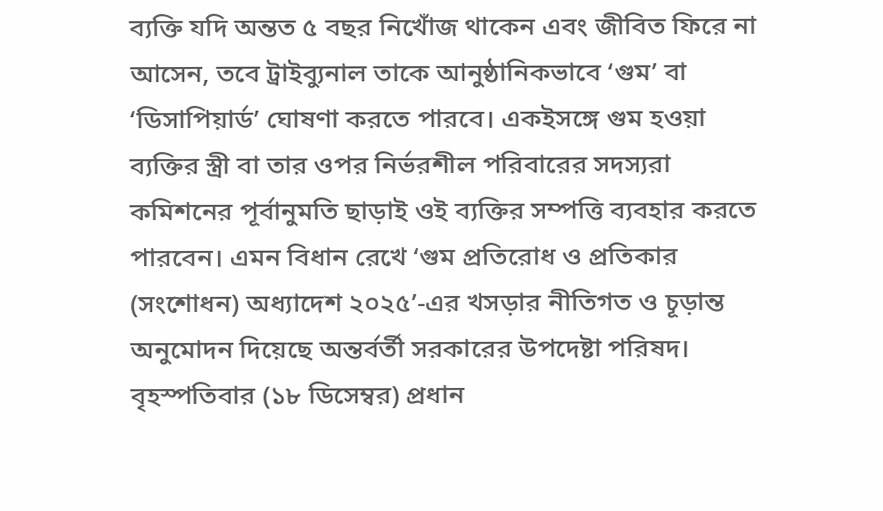ব্যক্তি যদি অন্তত ৫ বছর নিখোঁজ থাকেন এবং জীবিত ফিরে না আসেন, তবে ট্রাইব্যুনাল তাকে আনুষ্ঠানিকভাবে ‘গুম’ বা ‘ডিসাপিয়ার্ড’ ঘোষণা করতে পারবে। একইসঙ্গে গুম হওয়া ব্যক্তির স্ত্রী বা তার ওপর নির্ভরশীল পরিবারের সদস্যরা কমিশনের পূর্বানুমতি ছাড়াই ওই ব্যক্তির সম্পত্তি ব্যবহার করতে পারবেন। এমন বিধান রেখে ‘গুম প্রতিরোধ ও প্রতিকার (সংশোধন) অধ্যাদেশ ২০২৫’-এর খসড়ার নীতিগত ও চূড়ান্ত অনুমোদন দিয়েছে অন্তর্বর্তী সরকারের উপদেষ্টা পরিষদ।
বৃহস্পতিবার (১৮ ডিসেম্বর) প্রধান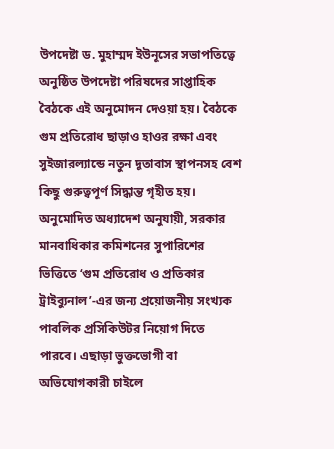উপদেষ্টা ড. মুহাম্মদ ইউনূসের সভাপতিত্বে অনুষ্ঠিত উপদেষ্টা পরিষদের সাপ্তাহিক বৈঠকে এই অনুমোদন দেওয়া হয়। বৈঠকে গুম প্রতিরোধ ছাড়াও হাওর রক্ষা এবং সুইজারল্যান্ডে নতুন দূতাবাস স্থাপনসহ বেশ কিছু গুরুত্বপূর্ণ সিদ্ধান্ত গৃহীত হয়।
অনুমোদিত অধ্যাদেশ অনুযায়ী, সরকার মানবাধিকার কমিশনের সুপারিশের ভিত্তিতে ‘গুম প্রতিরোধ ও প্রতিকার ট্রাইব্যুনাল’-এর জন্য প্রয়োজনীয় সংখ্যক পাবলিক প্রসিকিউটর নিয়োগ দিতে পারবে। এছাড়া ভুক্তভোগী বা অভিযোগকারী চাইলে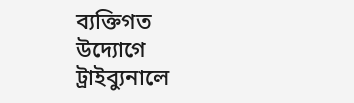ব্যক্তিগত উদ্যোগে ট্রাইব্যুনালে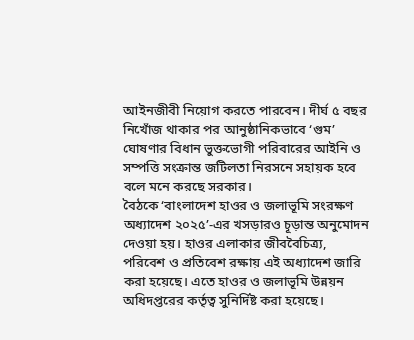আইনজীবী নিয়োগ করতে পারবেন। দীর্ঘ ৫ বছর নিখোঁজ থাকার পর আনুষ্ঠানিকভাবে ‘গুম’ ঘোষণার বিধান ভুক্তভোগী পরিবারের আইনি ও সম্পত্তি সংক্রান্ত জটিলতা নিরসনে সহায়ক হবে বলে মনে করছে সরকার।
বৈঠকে ‘বাংলাদেশ হাওর ও জলাভূমি সংরক্ষণ অধ্যাদেশ ২০২৫’-এর খসড়ারও চূড়ান্ত অনুমোদন দেওয়া হয়। হাওর এলাকার জীববৈচিত্র্য, পরিবেশ ও প্রতিবেশ রক্ষায় এই অধ্যাদেশ জারি করা হয়েছে। এতে হাওর ও জলাভূমি উন্নয়ন অধিদপ্তরের কর্তৃত্ব সুনির্দিষ্ট করা হয়েছে।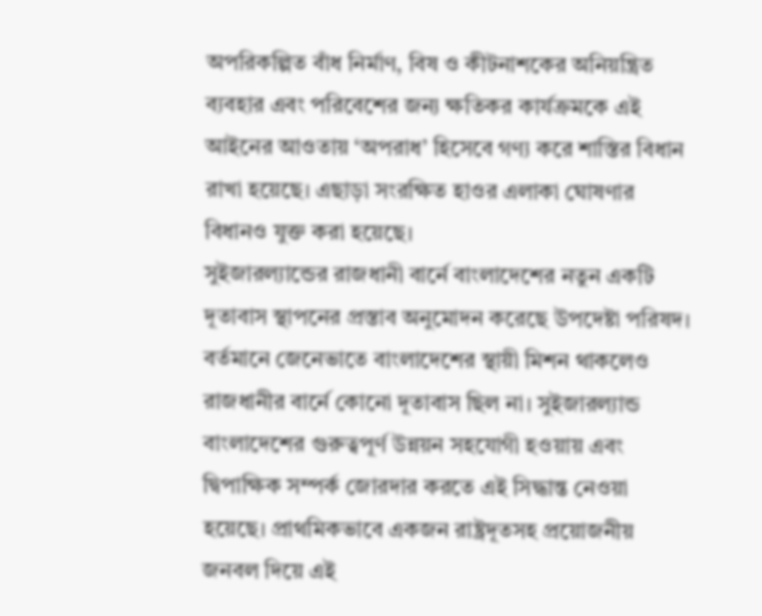অপরিকল্পিত বাঁধ নির্মাণ, বিষ ও কীটনাশকের অনিয়ন্ত্রিত ব্যবহার এবং পরিবেশের জন্য ক্ষতিকর কার্যক্রমকে এই আইনের আওতায় ‘অপরাধ’ হিসেবে গণ্য করে শাস্তির বিধান রাখা হয়েছে। এছাড়া সংরক্ষিত হাওর এলাকা ঘোষণার বিধানও যুক্ত করা হয়েছে।
সুইজারল্যান্ডের রাজধানী বার্নে বাংলাদেশের নতুন একটি দূতাবাস স্থাপনের প্রস্তাব অনুমোদন করেছে উপদেষ্টা পরিষদ। বর্তমানে জেনেভাতে বাংলাদেশের স্থায়ী মিশন থাকলেও রাজধানীর বার্নে কোনো দূতাবাস ছিল না। সুইজারল্যান্ড বাংলাদেশের গুরুত্বপূর্ণ উন্নয়ন সহযোগী হওয়ায় এবং দ্বিপাক্ষিক সম্পর্ক জোরদার করতে এই সিদ্ধান্ত নেওয়া হয়েছে। প্রাথমিকভাবে একজন রাষ্ট্রদূতসহ প্রয়োজনীয় জনবল দিয়ে এই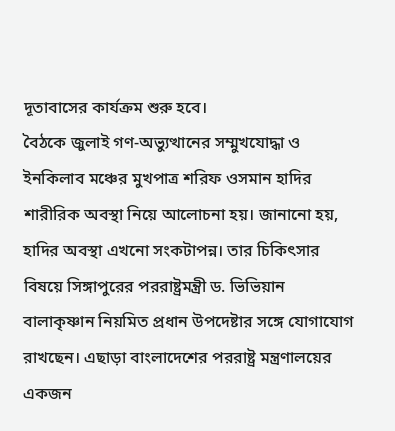দূতাবাসের কার্যক্রম শুরু হবে।
বৈঠকে জুলাই গণ-অভ্যুত্থানের সম্মুখযোদ্ধা ও ইনকিলাব মঞ্চের মুখপাত্র শরিফ ওসমান হাদির শারীরিক অবস্থা নিয়ে আলোচনা হয়। জানানো হয়, হাদির অবস্থা এখনো সংকটাপন্ন। তার চিকিৎসার বিষয়ে সিঙ্গাপুরের পররাষ্ট্রমন্ত্রী ড. ভিভিয়ান বালাকৃষ্ণান নিয়মিত প্রধান উপদেষ্টার সঙ্গে যোগাযোগ রাখছেন। এছাড়া বাংলাদেশের পররাষ্ট্র মন্ত্রণালয়ের একজন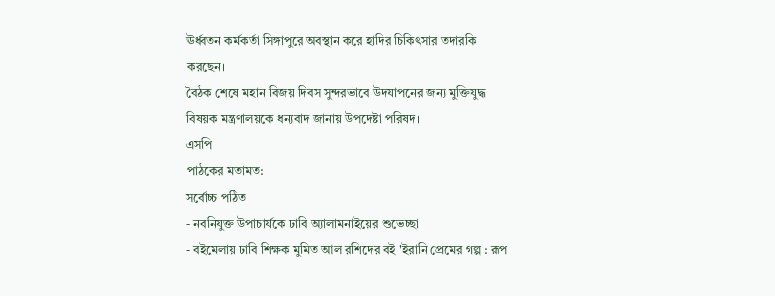ঊর্ধ্বতন কর্মকর্তা সিঙ্গাপুরে অবস্থান করে হাদির চিকিৎসার তদারকি করছেন।
বৈঠক শেষে মহান বিজয় দিবস সুন্দরভাবে উদযাপনের জন্য মুক্তিযুদ্ধ বিষয়ক মন্ত্রণালয়কে ধন্যবাদ জানায় উপদেষ্টা পরিষদ।
এসপি
পাঠকের মতামত:
সর্বোচ্চ পঠিত
- নবনিযুক্ত উপাচার্যকে ঢাবি অ্যালামনাইয়ের শুভেচ্ছা
- বইমেলায় ঢাবি শিক্ষক মুমিত আল রশিদের বই 'ইরানি প্রেমের গল্প : রূপ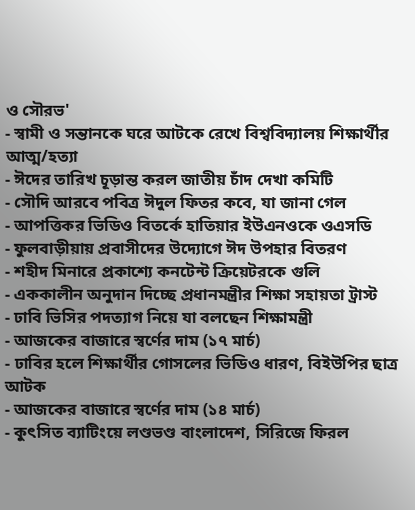ও সৌরভ'
- স্বামী ও সন্তানকে ঘরে আটকে রেখে বিশ্ববিদ্যালয় শিক্ষার্থীর আত্ম/হত্যা
- ঈদের তারিখ চূড়ান্ত করল জাতীয় চাঁদ দেখা কমিটি
- সৌদি আরবে পবিত্র ঈদুল ফিতর কবে, যা জানা গেল
- আপত্তিকর ভিডিও বিতর্কে হাতিয়ার ইউএনওকে ওএসডি
- ফুলবাড়ীয়ায় প্রবাসীদের উদ্যোগে ঈদ উপহার বিতরণ
- শহীদ মিনারে প্রকাশ্যে কনটেন্ট ক্রিয়েটরকে গুলি
- এককালীন অনুদান দিচ্ছে প্রধানমন্ত্রীর শিক্ষা সহায়তা ট্রাস্ট
- ঢাবি ভিসির পদত্যাগ নিয়ে যা বলছেন শিক্ষামন্ত্রী
- আজকের বাজারে স্বর্ণের দাম (১৭ মার্চ)
- ঢাবির হলে শিক্ষার্থীর গোসলের ভিডিও ধারণ, বিইউপির ছাত্র আটক
- আজকের বাজারে স্বর্ণের দাম (১৪ মার্চ)
- কুৎসিত ব্যাটিংয়ে লণ্ডভণ্ড বাংলাদেশ, সিরিজে ফিরল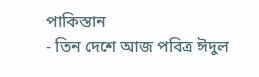পাকিস্তান
- তিন দেশে আজ পবিত্র ঈদুল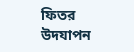ফিতর উদযাপন